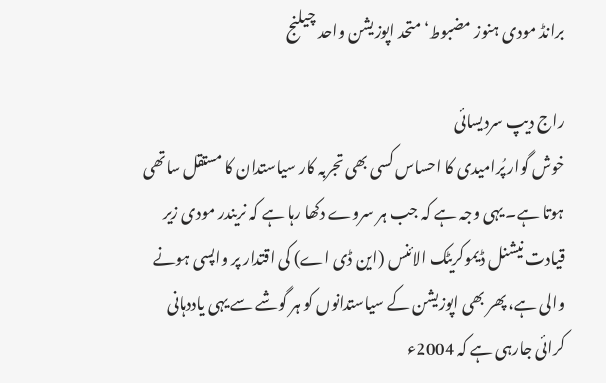برانڈ مودی ہنوز مضبوط‘ متحد اپوزیشن واحد چیلنج

راج دیپ سردیسائی
خوش گوار پُرامیدی کا احساس کسی بھی تجربہ کار سیاستدان کا مستقل ساتھی ہوتا ہے۔ یہی وجہ ہے کہ جب ہر سروے دکھا رہا ہے کہ نریندر مودی زیر قیادت نیشنل ڈیموکریٹک الائنس (این ڈی اے) کی اقتدار پر واپسی ہونے والی ہے، پھر بھی اپوزیشن کے سیاستدانوں کو ہر گوشے سے یہی یاددہانی کرائی جارہی ہے کہ 2004ء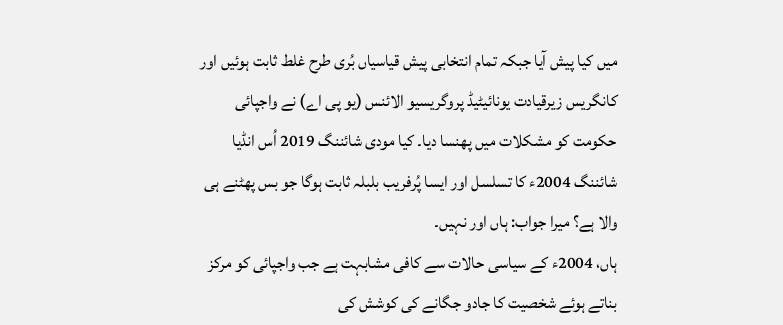میں کیا پیش آیا جبکہ تمام انتخابی پیش قیاسیاں بُری طرح غلط ثابت ہوئیں اور کانگریس زیرقیادت یونائیٹیڈ پروگریسیو الائنس (یو پی اے) نے واجپائی حکومت کو مشکلات میں پھنسا دیا۔ کیا مودی شائننگ 2019 اُس انڈیا شائننگ 2004ء کا تسلسل اور ایسا پُرفریب بلبلہ ثابت ہوگا جو بس پھٹنے ہی والا ہے؟ میرا جواب: ہاں اور نہیں۔
ہاں، 2004ء کے سیاسی حالات سے کافی مشابہت ہے جب واجپائی کو مرکز بناتے ہوئے شخصیت کا جادو جگانے کی کوشش کی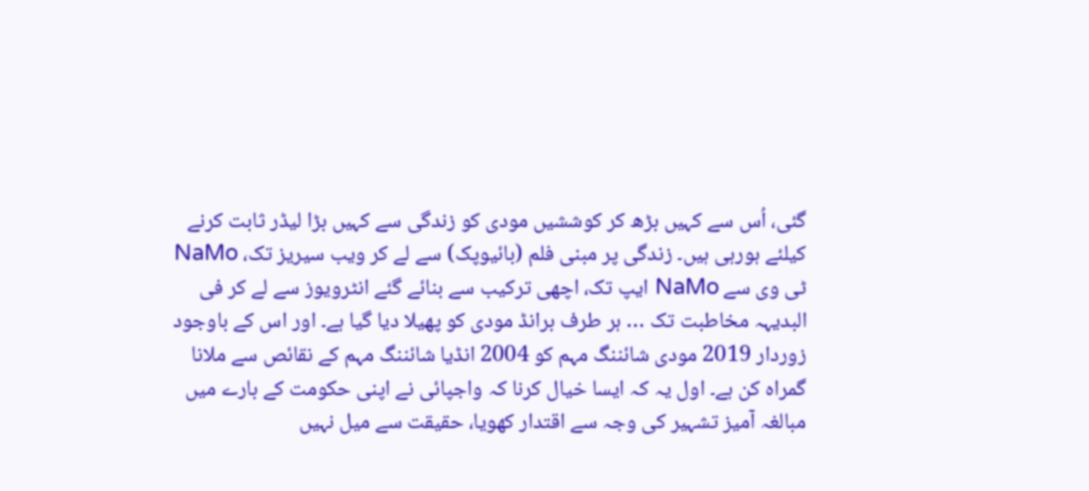گئی، اُس سے کہیں بڑھ کر کوششیں مودی کو زندگی سے کہیں بڑا لیڈر ثابت کرنے کیلئے ہورہی ہیں۔ زندگی پر مبنی فلم (بائیوپک) سے لے کر ویب سیریز تک، NaMo ٹی وی سے NaMo ایپ تک، اچھی ترکیب سے بنائے گئے انٹرویوز سے لے کر فی البدیہہ مخاطبت تک … ہر طرف برانڈ مودی کو پھیلا دیا گیا ہے۔ اور اس کے باوجود زوردار 2019 مودی شائننگ مہم کو 2004 انڈیا شائننگ مہم کے نقائص سے ملانا گمراہ کن ہے۔ اول یہ کہ ایسا خیال کرنا کہ واجپائی نے اپنی حکومت کے بارے میں مبالغہ آمیز تشہیر کی وجہ سے اقتدار کھویا، حقیقت سے میل نہیں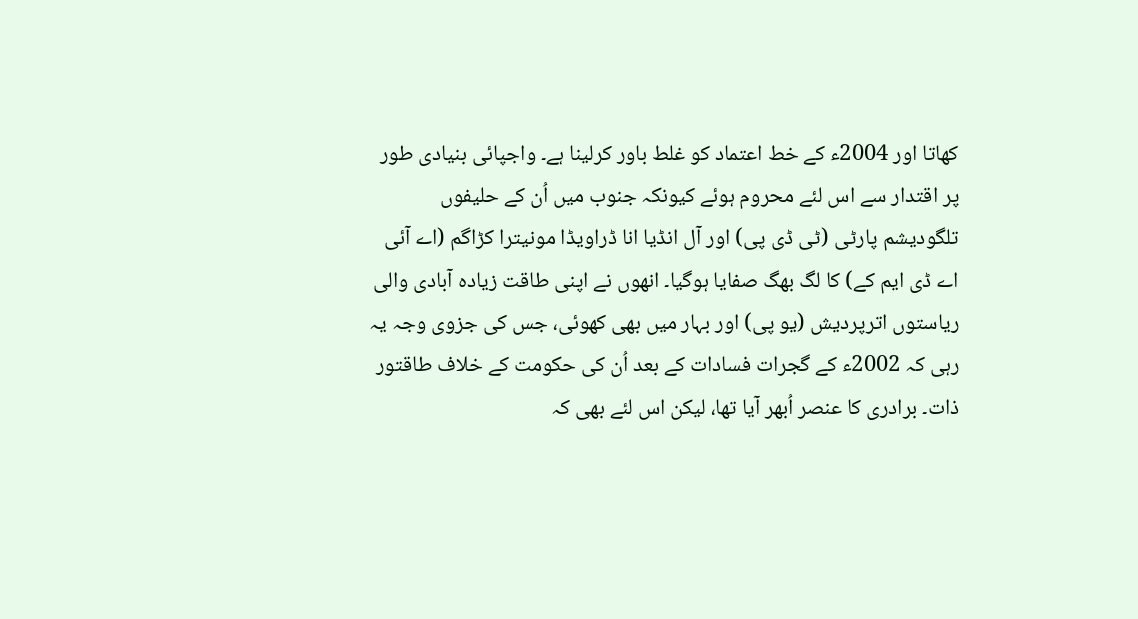کھاتا اور 2004ء کے خط اعتماد کو غلط باور کرلینا ہے۔ واجپائی بنیادی طور پر اقتدار سے اس لئے محروم ہوئے کیونکہ جنوب میں اُن کے حلیفوں تلگودیشم پارٹی (ٹی ڈی پی) اور آل انڈیا انا ڈراویڈا مونیترا کڑاگم (اے آئی اے ڈی ایم کے) کا لگ بھگ صفایا ہوگیا۔ انھوں نے اپنی طاقت زیادہ آبادی والی ریاستوں اترپردیش (یو پی) اور بہار میں بھی کھوئی، جس کی جزوی وجہ یہ رہی کہ 2002ء کے گجرات فسادات کے بعد اُن کی حکومت کے خلاف طاقتور ذات۔ برادری کا عنصر اُبھر آیا تھا، لیکن اس لئے بھی کہ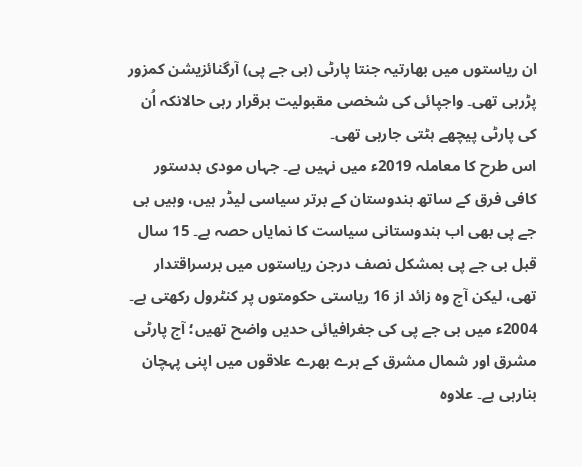ان ریاستوں میں بھارتیہ جنتا پارٹی (بی جے پی) آرگنائزیشن کمزور پڑرہی تھی۔ واجپائی کی شخصی مقبولیت برقرار رہی حالانکہ اُن کی پارٹی پیچھے ہٹتی جارہی تھی۔
اس طرح کا معاملہ 2019ء میں نہیں ہے۔ جہاں مودی بدستور کافی فرق کے ساتھ ہندوستان کے برتر سیاسی لیڈر ہیں، وہیں بی جے پی بھی اب ہندوستانی سیاست کا نمایاں حصہ ہے۔ 15 سال قبل بی جے پی بمشکل نصف درجن ریاستوں میں برسراقتدار تھی، لیکن آج وہ زائد از 16 ریاستی حکومتوں پر کنٹرول رکھتی ہے۔ 2004ء میں بی جے پی کی جغرافیائی حدیں واضح تھیں؛ آج پارٹی مشرق اور شمال مشرق کے ہرے بھرے علاقوں میں اپنی پہچان بنارہی ہے۔ علاوہ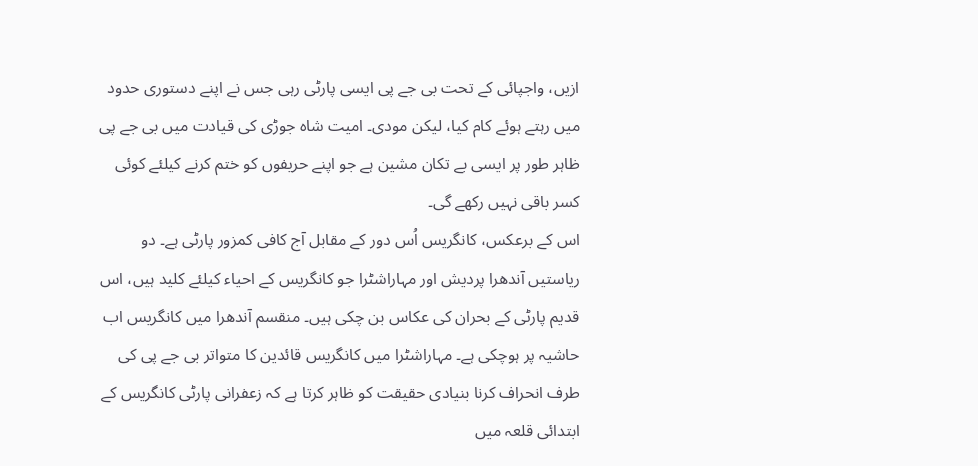ازیں، واجپائی کے تحت بی جے پی ایسی پارٹی رہی جس نے اپنے دستوری حدود میں رہتے ہوئے کام کیا، لیکن مودی۔ امیت شاہ جوڑی کی قیادت میں بی جے پی ظاہر طور پر ایسی بے تکان مشین ہے جو اپنے حریفوں کو ختم کرنے کیلئے کوئی کسر باقی نہیں رکھے گی۔
اس کے برعکس، کانگریس اُس دور کے مقابل آج کافی کمزور پارٹی ہے۔ دو ریاستیں آندھرا پردیش اور مہاراشٹرا جو کانگریس کے احیاء کیلئے کلید ہیں، اس قدیم پارٹی کے بحران کی عکاس بن چکی ہیں۔ منقسم آندھرا میں کانگریس اب حاشیہ پر ہوچکی ہے۔ مہاراشٹرا میں کانگریس قائدین کا متواتر بی جے پی کی طرف انحراف کرنا بنیادی حقیقت کو ظاہر کرتا ہے کہ زعفرانی پارٹی کانگریس کے ابتدائی قلعہ میں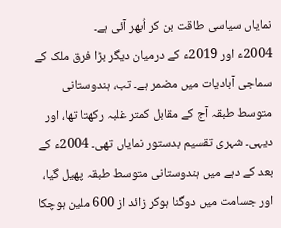نمایاں سیاسی طاقت بن کر اُبھر آئی ہے۔
2004ء اور 2019ء کے درمیان دیگر بڑا فرق ملک کے سماجی آبادیات میں مضمر ہے۔ تب، ہندوستانی متوسط طبقہ آج کے مقابل کمتر غلبہ رکھتا تھا، اور دیہی۔ شہری تقسیم بدستور نمایاں تھی۔ 2004ء کے بعد کے دہے میں ہندوستانی متوسط طبقہ پھیل گیا، اور جسامت میں دوگنا ہوکر زائد از 600 ملین ہوچکا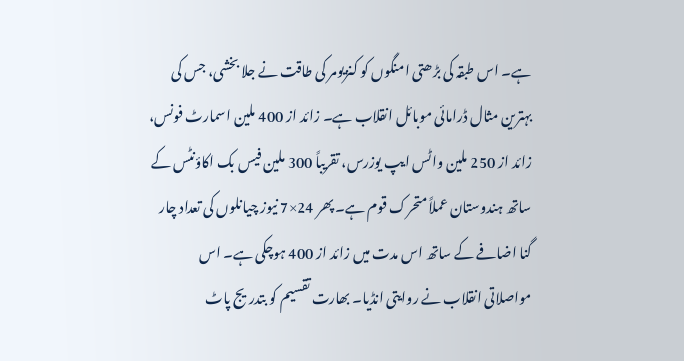ہے۔ اس طبقہ کی بڑھتی امنگوں کو کنزیومر کی طاقت نے جلا بخشی، جس کی بہترین مثال ڈرامائی موبائل انقلاب ہے۔ زائد از 400 ملین اسمارٹ فونس، زائد از 250 ملین واٹس ایپ یوزرس، تقریباً 300 ملین فیس بک اکاؤنٹس کے ساتھ ہندوستان عملاً متحرک قوم ہے۔ پھر 24×7 نیوز چیانلوں کی تعداد چار گنا اضافے کے ساتھ اس مدت میں زائد از 400 ہوچکی ہے۔ اس مواصلاتی انقلاب نے روایتی انڈیا۔ بھارت تقسیم کو بتدریج پاٹ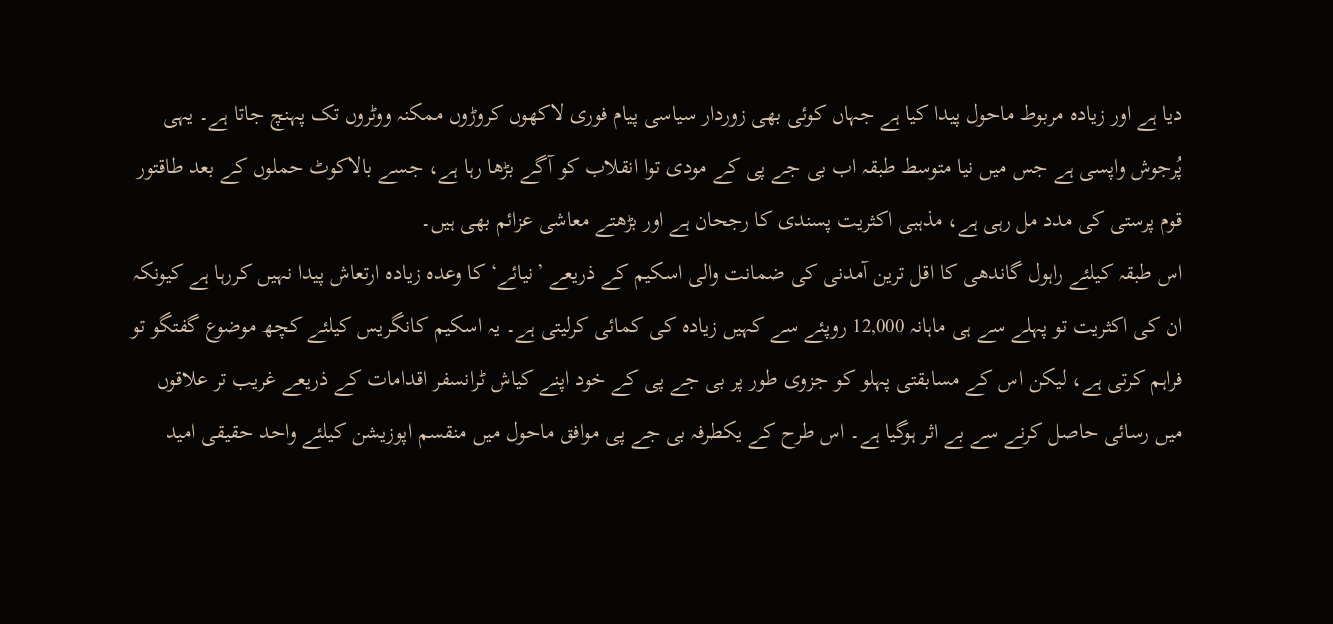دیا ہے اور زیادہ مربوط ماحول پیدا کیا ہے جہاں کوئی بھی زوردار سیاسی پیام فوری لاکھوں کروڑوں ممکنہ ووٹروں تک پہنچ جاتا ہے۔ یہی پُرجوش واپسی ہے جس میں نیا متوسط طبقہ اب بی جے پی کے مودی توا انقلاب کو آگے بڑھا رہا ہے، جسے بالاکوٹ حملوں کے بعد طاقتور قوم پرستی کی مدد مل رہی ہے، مذہبی اکثریت پسندی کا رجحان ہے اور بڑھتے معاشی عزائم بھی ہیں۔
اس طبقہ کیلئے راہول گاندھی کا اقل ترین آمدنی کی ضمانت والی اسکیم کے ذریعے ’نیائے‘ کا وعدہ زیادہ ارتعاش پیدا نہیں کررہا ہے کیونکہ ان کی اکثریت تو پہلے سے ہی ماہانہ 12,000 روپئے سے کہیں زیادہ کی کمائی کرلیتی ہے۔ یہ اسکیم کانگریس کیلئے کچھ موضوع گفتگو تو فراہم کرتی ہے، لیکن اس کے مسابقتی پہلو کو جزوی طور پر بی جے پی کے خود اپنے کیاش ٹرانسفر اقدامات کے ذریعے غریب تر علاقوں میں رسائی حاصل کرنے سے بے اثر ہوگیا ہے۔ اس طرح کے یکطرفہ بی جے پی موافق ماحول میں منقسم اپوزیشن کیلئے واحد حقیقی امید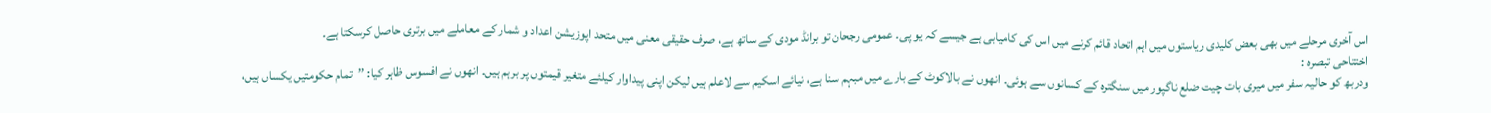اس آخری مرحلے میں بھی بعض کلیدی ریاستوں میں اہم اتحاد قائم کرنے میں اس کی کامیابی ہے جیسے کہ یو پی۔ عمومی رجحان تو برانڈ مودی کے ساتھ ہے، صرف حقیقی معنی میں متحد اپوزیشن اعداد و شمار کے معاملے میں برتری حاصل کرسکتا ہے۔
اختتاحی تبصرہ :
ودربھ کو حالیہ سفر میں میری بات چیت ضلع ناگپور میں سنگترہ کے کسانوں سے ہوئی۔ انھوں نے بالاکوٹ کے بارے میں مبہم سنا ہے، نیائے اسکیم سے لاعلم ہیں لیکن اپنی پیداوار کیلئے متغیر قیمتوں پر برہم ہیں۔ انھوں نے افسوس ظاہر کیا: ’’تمام حکومتیں یکساں ہیں،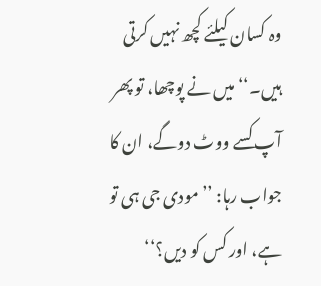وہ کسان کیلئے کچھ نہیں کرتی ہیں۔‘‘ میں نے پوچھا، تو پھر آپ کسے ووٹ دوگے، ان کا جواب رہا: ’’مودی جی ہی تو ہے، اور کس کو دیں؟‘‘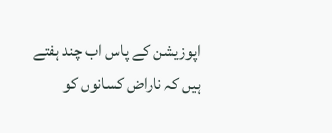اپوزیشن کے پاس اب چند ہفتے ہیں کہ ناراض کسانوں کو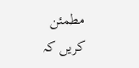مطمئن کریں کہ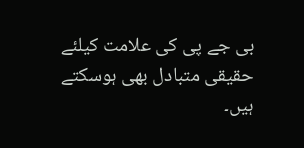بی جے پی کی علامت کیلئے حقیقی متبادل بھی ہوسکتے ہیں۔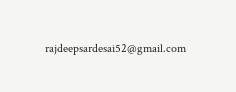rajdeepsardesai52@gmail.com